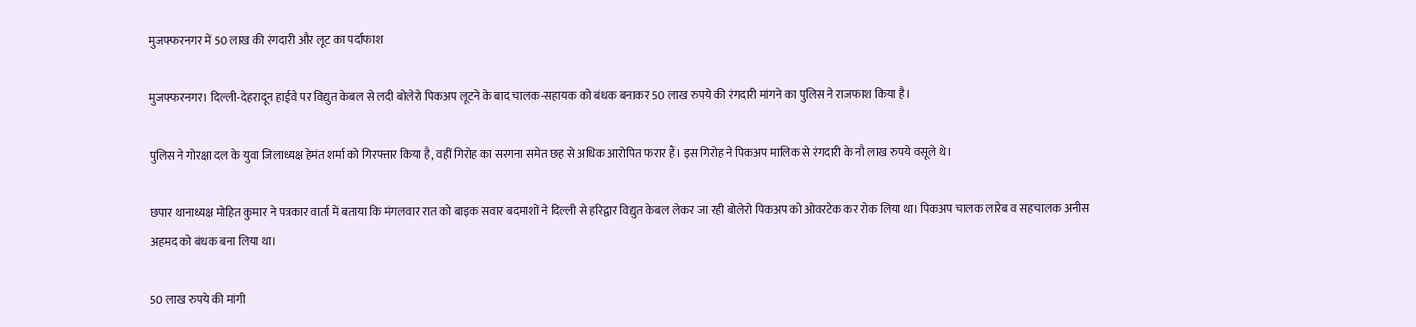मुजफ्फरनगर में 50 लाख की रंगदारी और लूट का पर्दाफाश

मुजफ्फरनगर। दिल्ली-देहरादून हाईवे पर विद्युत केबल से लदी बोलेरो पिकअप लूटने के बाद चालक-सहायक को बंधक बनाकर 50 लाख रुपये की रंगदारी मांगने का पुलिस ने राजफाश किया है।

पुलिस ने गोरक्षा दल के युवा जिलाध्यक्ष हेमंत शर्मा को गिरफ्तार किया है, वहीं गिरोह का सरगना समेत छह से अधिक आरोपित फरार हैं। इस गिरोह ने पिकअप मालिक से रंगदारी के नौ लाख रुपये वसूले थे।

छपार थानाध्यक्ष मोहित कुमार ने पत्रकार वार्ता में बताया कि मंगलवार रात को बाइक सवार बदमाशों ने दिल्ली से हरिद्वार विद्युत केबल लेकर जा रही बोलेरो पिकअप को ओवरटेक कर रोक लिया था। पिकअप चालक लारेब व सहचालक अनीस अहमद को बंधक बना लिया था।

50 लाख रुपये की मांगी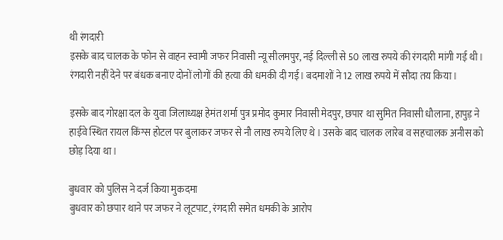थी रंगदारी
इसके बाद चालक के फोन से वाहन स्वामी जफर निवासी न्यू सीलमपुर, नई दिल्ली से 50 लाख रुपये की रंगदारी मांगी गई थी। रंगदारी नहीं देने पर बंधक बनाए दोनों लोगों की हत्या की धमकी दी गई। बदमाशों ने 12 लाख रुपये में सौदा तय किया।

इसके बाद गोरक्षा दल के युवा जिलाध्यक्ष हेमंत शर्मा पुत्र प्रमोद कुमार निवासी मेदपुर, छपार था सुमित निवासी धौलाना, हापुड़ ने हाईवे स्थित रायल किंग्स होटल पर बुलाकर जफर से नौ लाख रुपये लिए थे। उसके बाद चालक लारेब व सहचालक अनीस को छोड़ दिया था।

बुधवार को पुलिस ने दर्ज किया मुकदमा
बुधवार को छपार थाने पर जफर ने लूटपाट, रंगदारी समेत धमकी के आरोप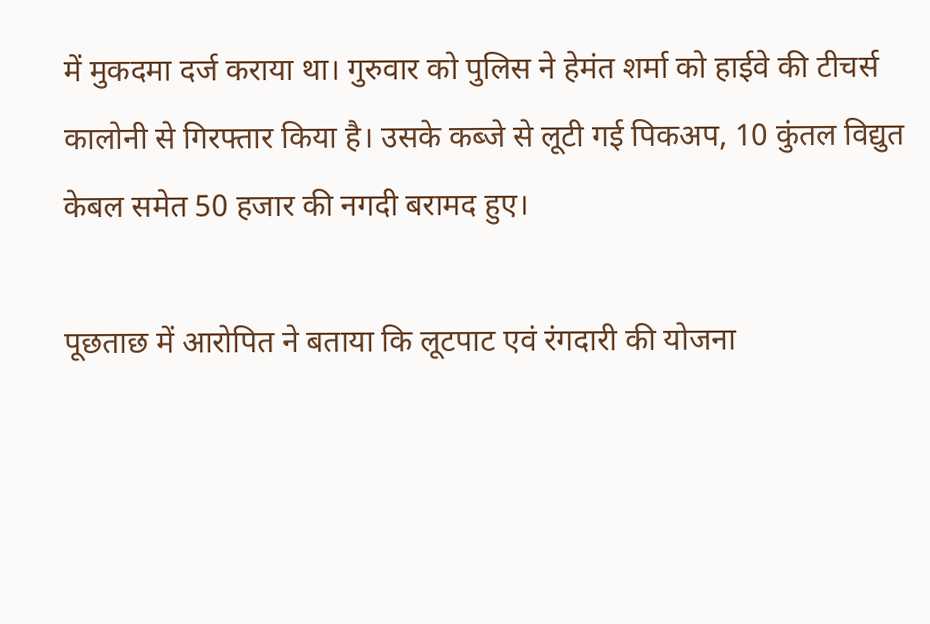में मुकदमा दर्ज कराया था। गुरुवार को पुलिस ने हेमंत शर्मा को हाईवे की टीचर्स कालोनी से गिरफ्तार किया है। उसके कब्जे से लूटी गई पिकअप, 10 कुंतल विद्युत केबल समेत 50 हजार की नगदी बरामद हुए।

पूछताछ में आरोपित ने बताया कि लूटपाट एवं रंगदारी की योजना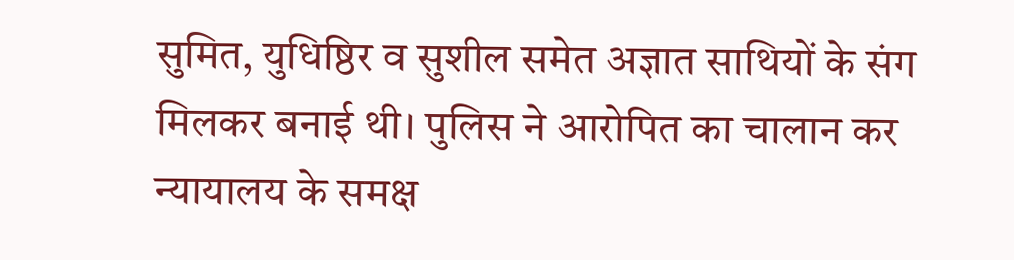सुमित, युधिष्ठिर व सुशील समेत अज्ञात साथियों के संग मिलकर बनाई थी। पुलिस ने आरोपित का चालान कर न्यायालय के समक्ष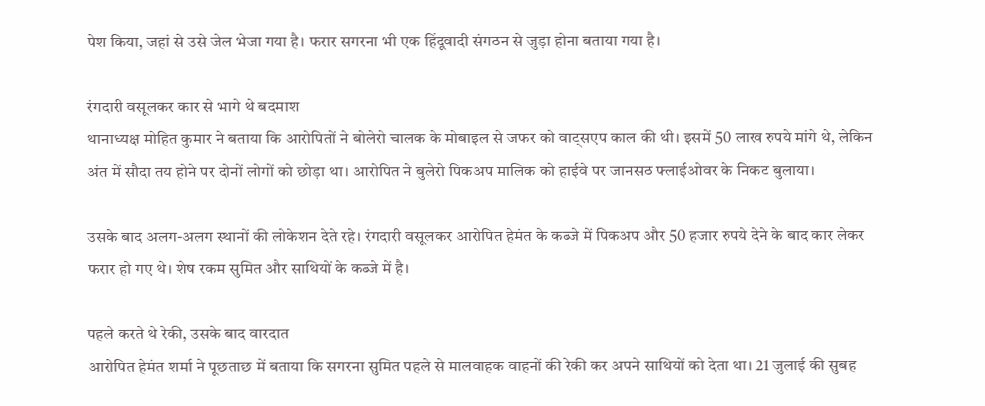पेश किया, जहां से उसे जेल भेजा गया है। फरार सगरना भी एक हिंदूवादी संगठन से जुड़ा होना बताया गया है।

रंगदारी वसूलकर कार से भागे थे बदमाश
थानाध्यक्ष मोहित कुमार ने बताया कि आरोपितों ने बोलेरो चालक के मोबाइल से जफर को वाट्सएप काल की थी। इसमें 50 लाख रुपये मांगे थे, लेकिन अंत में सौदा तय होने पर दोनों लोगों को छोड़ा था। आरोपित ने बुलेरो पिकअप मालिक को हाईवे पर जानसठ फ्लाईओवर के निकट बुलाया।

उसके बाद अलग-अलग स्थानों की लोकेशन देते रहे। रंगदारी वसूलकर आरोपित हेमंत के कब्जे में पिकअप और 50 हजार रुपये देने के बाद कार लेकर फरार हो गए थे। शेष रकम सुमित और साथियों के कब्जे में है।

पहले करते थे रेकी, उसके बाद वारदात
आरोपित हेमंत शर्मा ने पूछताछ में बताया कि सगरना सुमित पहले से मालवाहक वाहनों की रेकी कर अपने साथियों को देता था। 21 जुलाई की सुबह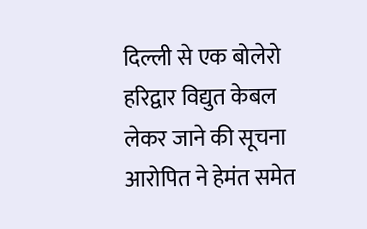दिल्ली से एक बोलेरो हरिद्वार विद्युत केबल लेकर जाने की सूचना आरोपित ने हेमंत समेत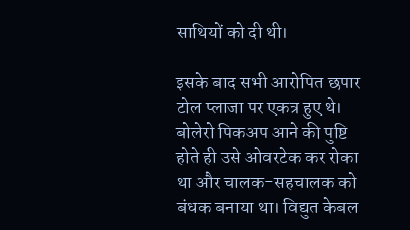साथियों को दी थी।

इसके बाद सभी आरोपित छपार टोल प्लाजा पर एकत्र हुए थे। बोलेरो पिकअप आने की पुष्टि होते ही उसे ओवरटेक कर रोका था और चालक-सहचालक को बंधक बनाया था। विद्युत केबल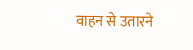वाहन से उतारने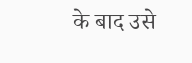के बाद उसे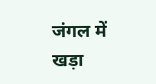जंगल में खड़ा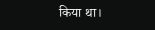किया था।